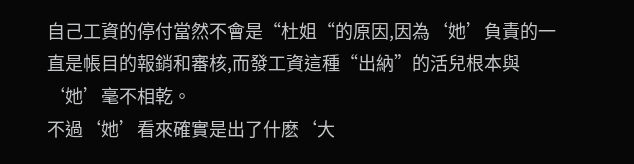自己工資的停付當然不會是“杜姐“的原因,因為‘她’負責的一直是帳目的報銷和審核,而發工資這種“出納”的活兒根本與‘她’毫不相乾。
不過‘她’看來確實是出了什麽‘大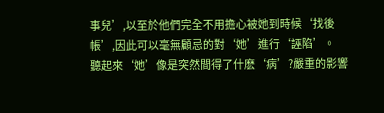事兒’,以至於他們完全不用擔心被她到時候‘找後帳’,因此可以毫無顧忌的對‘她’進行‘誣陷’。
聽起來‘她’像是突然間得了什麽‘病’?嚴重的影響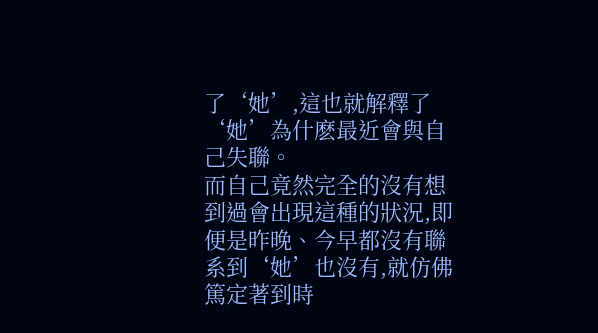了‘她’,這也就解釋了‘她’為什麽最近會與自己失聯。
而自己竟然完全的沒有想到過會出現這種的狀況,即便是昨晚、今早都沒有聯系到‘她’也沒有,就仿佛篤定著到時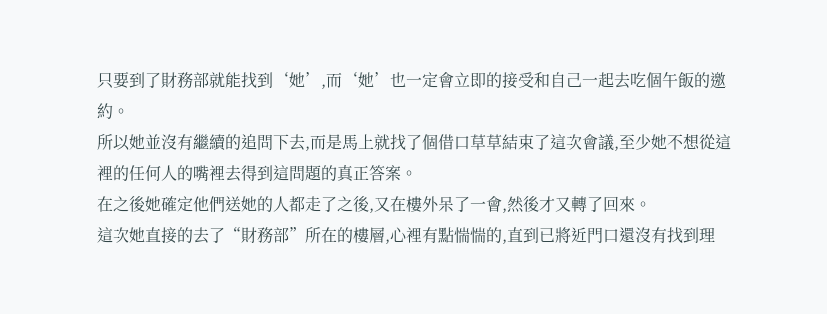只要到了財務部就能找到‘她’,而‘她’也一定會立即的接受和自己一起去吃個午飯的邀約。
所以她並沒有繼續的追問下去,而是馬上就找了個借口草草結束了這次會議,至少她不想從這裡的任何人的嘴裡去得到這問題的真正答案。
在之後她確定他們送她的人都走了之後,又在樓外呆了一會,然後才又轉了回來。
這次她直接的去了“財務部”所在的樓層,心裡有點惴惴的,直到已將近門口還沒有找到理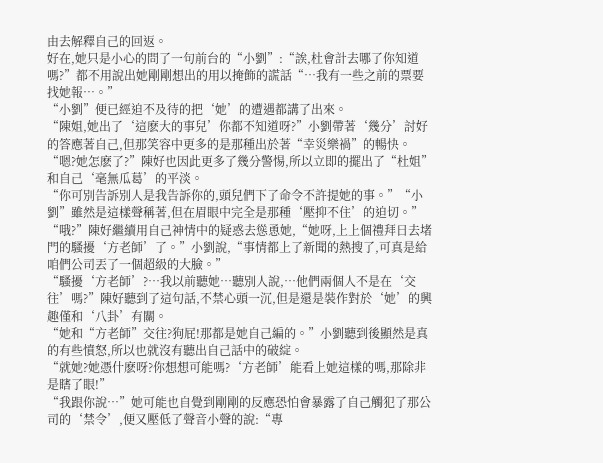由去解釋自己的回返。
好在,她只是小心的問了一句前台的“小劉”:“誒,杜會計去哪了你知道嗎?”都不用說出她剛剛想出的用以掩飾的謊話“…我有一些之前的票要找她報…。”
“小劉”便已經迫不及待的把‘她’的遭遇都講了出來。
“陳姐,她出了‘這麽大的事兒’你都不知道呀?”小劉帶著‘幾分’討好的答應著自己,但那笑容中更多的是那種出於著“幸災樂禍”的暢快。
“嗯?她怎麽了?”陳好也因此更多了幾分警惕,所以立即的擺出了“杜姐”和自己‘毫無瓜葛’的平淡。
“你可別告訴別人是我告訴你的,頭兒們下了命令不許提她的事。”“小劉”雖然是這樣聲稱著,但在眉眼中完全是那種‘壓抑不住’的迫切。”
“哦?”陳好繼續用自己神情中的疑惑去慫恿她,“她呀,上上個禮拜日去堵門的騷擾‘方老師’了。”小劉說,“事情都上了新聞的熱搜了,可真是給咱們公司丟了一個超級的大臉。”
“騷擾‘方老師’?…我以前聽她…聽別人說,…他們兩個人不是在‘交往’嗎?”陳好聽到了這句話,不禁心頭一沉,但是還是裝作對於‘她’的興趣僅和‘八卦’有關。
“她和“方老師”交往?狗屁!那都是她自己編的。”小劉聽到後顯然是真的有些憤怒,所以也就沒有聽出自己話中的破綻。
“就她?她憑什麽呀?你想想可能嗎?‘方老師’能看上她這樣的嗎,那除非是瞎了眼!”
“我跟你說…”她可能也自覺到剛剛的反應恐怕會暴露了自己觸犯了那公司的‘禁令’,便又壓低了聲音小聲的說:“專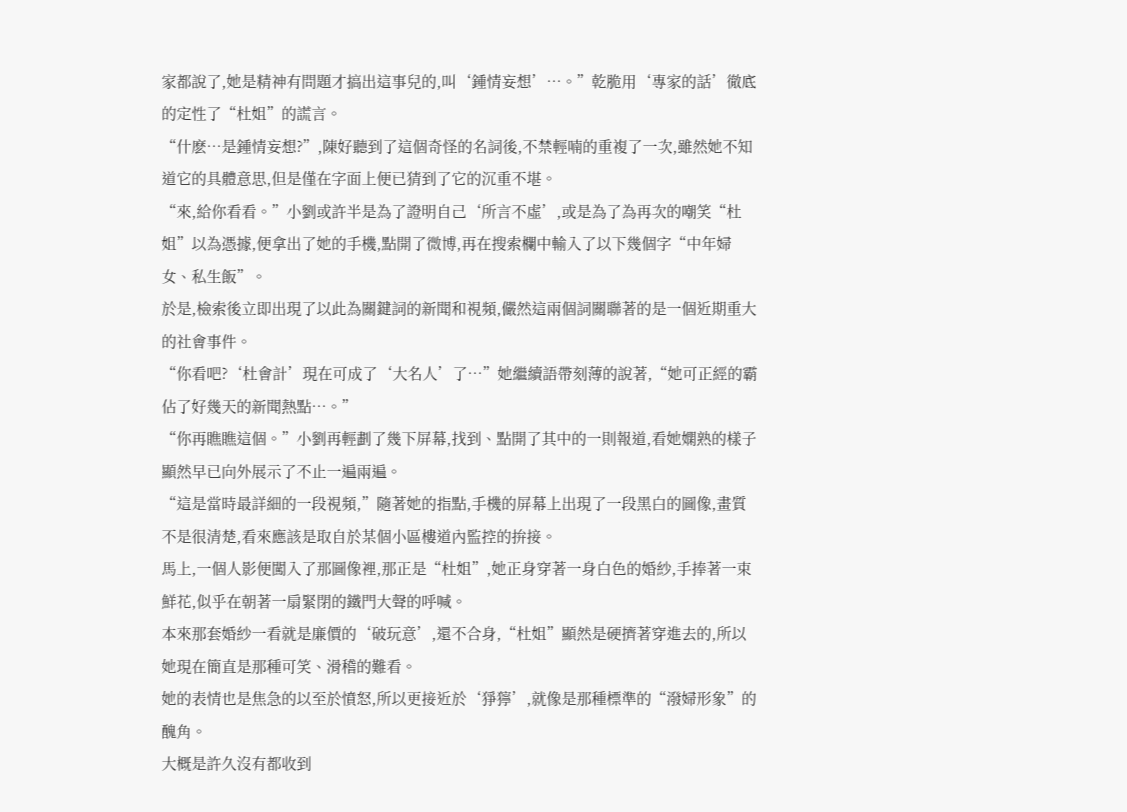家都說了,她是精神有問題才搞出這事兒的,叫‘鍾情妄想’…。”乾脆用‘專家的話’徹底的定性了“杜姐”的謊言。
“什麽…是鍾情妄想?”,陳好聽到了這個奇怪的名詞後,不禁輕喃的重複了一次,雖然她不知道它的具體意思,但是僅在字面上便已猜到了它的沉重不堪。
“來,給你看看。”小劉或許半是為了證明自己‘所言不虛’,或是為了為再次的嘲笑“杜姐”以為憑據,便拿出了她的手機,點開了微博,再在搜索欄中輸入了以下幾個字“中年婦女、私生飯”。
於是,檢索後立即出現了以此為關鍵詞的新聞和視頻,儼然這兩個詞關聯著的是一個近期重大的社會事件。
“你看吧?‘杜會計’現在可成了‘大名人’了…”她繼續語帶刻薄的說著,“她可正經的霸佔了好幾天的新聞熱點…。”
“你再瞧瞧這個。”小劉再輕劃了幾下屏幕,找到、點開了其中的一則報道,看她嫻熟的樣子顯然早已向外展示了不止一遍兩遍。
“這是當時最詳細的一段視頻,”隨著她的指點,手機的屏幕上出現了一段黑白的圖像,畫質不是很清楚,看來應該是取自於某個小區樓道內監控的拚接。
馬上,一個人影便闖入了那圖像裡,那正是“杜姐”,她正身穿著一身白色的婚紗,手捧著一束鮮花,似乎在朝著一扇緊閉的鐵門大聲的呼喊。
本來那套婚紗一看就是廉價的‘破玩意’,還不合身,“杜姐”顯然是硬擠著穿進去的,所以她現在簡直是那種可笑、滑稽的難看。
她的表情也是焦急的以至於憤怒,所以更接近於‘猙獰’,就像是那種標準的“潑婦形象”的醜角。
大概是許久沒有都收到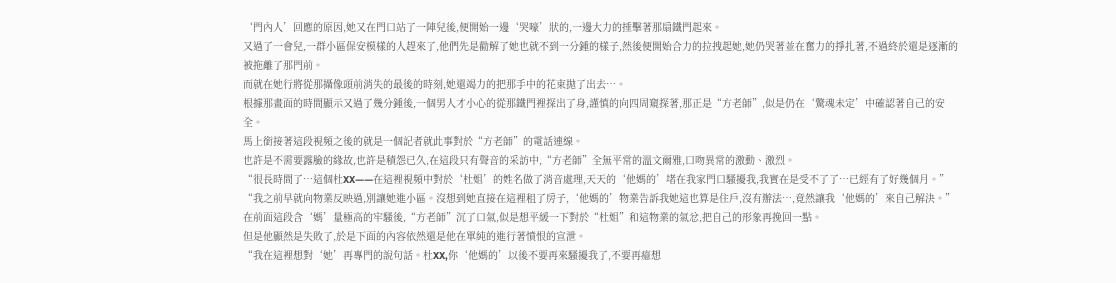‘門內人’回應的原因,她又在門口站了一陣兒後,便開始一邊‘哭嚎’狀的,一邊大力的捶擊著那扇鐵門起來。
又過了一會兒,一群小區保安模樣的人趕來了,他們先是勸解了她也就不到一分鍾的樣子,然後便開始合力的拉拽起她,她仍哭著並在奮力的掙扎著,不過終於還是逐漸的被拖離了那門前。
而就在她行將從那攝像頭前消失的最後的時刻,她還竭力的把那手中的花束拋了出去…。
根據那畫面的時間顯示又過了幾分鍾後,一個男人才小心的從那鐵門裡探出了身,謹慎的向四周窺探著,那正是“方老師”,似是仍在‘驚魂未定’中確認著自己的安全。
馬上銜接著這段視頻之後的就是一個記者就此事對於“方老師”的電話連線。
也許是不需要露臉的緣故,也許是積怨已久,在這段只有聲音的采訪中,“方老師”全無平常的溫文爾雅,口吻異常的激動、激烈。
“很長時間了…這個杜XX——在這裡視頻中對於‘杜姐’的姓名做了消音處理,天天的‘他媽的’堵在我家門口騷擾我,我實在是受不了了…已經有了好幾個月。”
“我之前早就向物業反映過,別讓她進小區。沒想到她直接在這裡租了房子,‘他媽的’物業告訴我她這也算是住戶,沒有辦法…,竟然讓我‘他媽的’來自己解決。”
在前面這段含‘媽’量極高的牢騷後,“方老師”沉了口氣,似是想平緩一下對於“杜姐”和這物業的氣忿,把自己的形象再挽回一點。
但是他顯然是失敗了,於是下面的內容依然還是他在單純的進行著憤恨的宣泄。
“我在這裡想對‘她’再專門的說句話。杜XX,你‘他媽的’以後不要再來騷擾我了,不要再癔想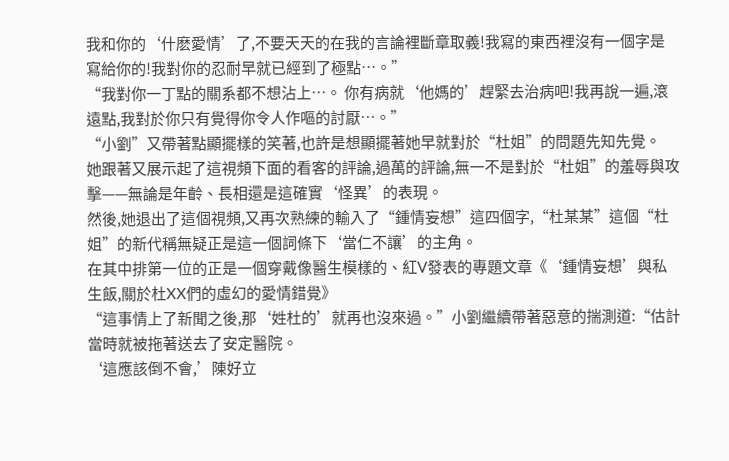我和你的‘什麽愛情’了,不要天天的在我的言論裡斷章取義!我寫的東西裡沒有一個字是寫給你的!我對你的忍耐早就已經到了極點…。”
“我對你一丁點的關系都不想沾上…。 你有病就‘他媽的’趕緊去治病吧!我再說一遍,滾遠點,我對於你只有覺得你令人作嘔的討厭…。”
“小劉”又帶著點顯擺樣的笑著,也許是想顯擺著她早就對於“杜姐”的問題先知先覺。
她跟著又展示起了這視頻下面的看客的評論,過萬的評論,無一不是對於“杜姐”的羞辱與攻擊——無論是年齡、長相還是這確實‘怪異’的表現。
然後,她退出了這個視頻,又再次熟練的輸入了“鍾情妄想”這四個字,“杜某某”這個“杜姐”的新代稱無疑正是這一個詞條下‘當仁不讓’的主角。
在其中排第一位的正是一個穿戴像醫生模樣的、紅V發表的專題文章《‘鍾情妄想’與私生飯,關於杜XX們的虛幻的愛情錯覺》
“這事情上了新聞之後,那‘姓杜的’就再也沒來過。”小劉繼續帶著惡意的揣測道:“估計當時就被拖著送去了安定醫院。
‘這應該倒不會,’陳好立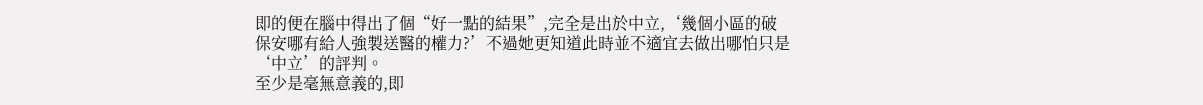即的便在腦中得出了個“好一點的結果”,完全是出於中立,‘幾個小區的破保安哪有給人強製送醫的權力?’不過她更知道此時並不適宜去做出哪怕只是‘中立’的評判。
至少是毫無意義的,即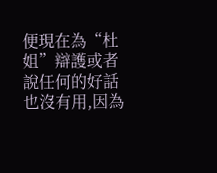便現在為“杜姐”辯護或者說任何的好話也沒有用,因為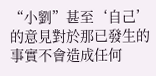“小劉”甚至‘自己’的意見對於那已發生的事實不會造成任何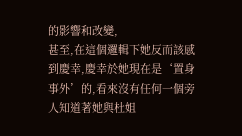的影響和改變,
甚至,在這個邏輯下她反而該感到慶幸,慶幸於她現在是‘置身事外’的,看來沒有任何一個旁人知道著她與杜姐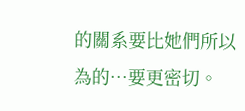的關系要比她們所以為的…要更密切。